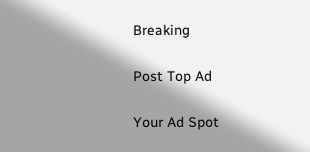Breaking

Post Top Ad

Your Ad Spot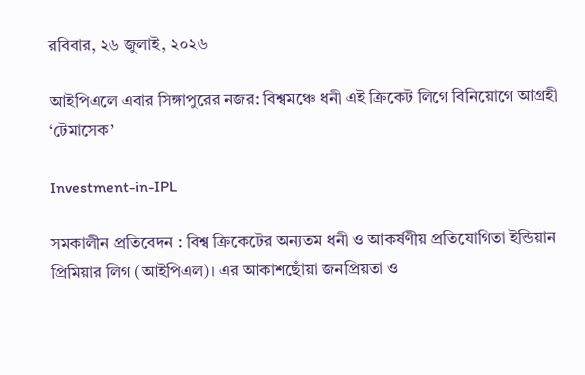রবিবার, ২৬ জুলাই, ২০২৬

আইপিএলে এবার সিঙ্গাপুরের নজর: বিশ্বমঞ্চে ধনী এই ক্রিকেট লিগে বিনিয়োগে আগ্রহী ‘টেমাসেক’

Investment-in-IPL

সমকালীন প্রতিবেদন : বিশ্ব ক্রিকেটের অন্যতম ধনী ও আকর্ষণীয় প্রতিযোগিতা ইন্ডিয়ান প্রিমিয়ার লিগ (আইপিএল)। এর আকাশছোঁয়া জনপ্রিয়তা ও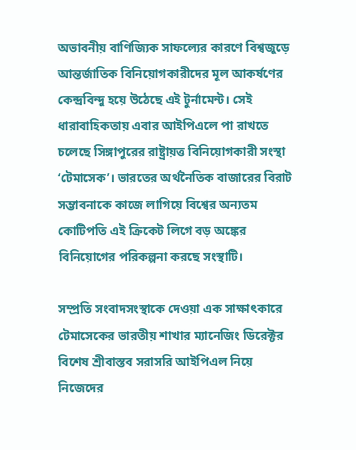অভাবনীয় বাণিজ্যিক সাফল্যের কারণে বিশ্বজুড়ে আন্তর্জাতিক বিনিয়োগকারীদের মূল আকর্ষণের কেন্দ্রবিন্দু হয়ে উঠেছে এই টুর্নামেন্ট। সেই ধারাবাহিকতায় এবার আইপিএলে পা রাখতে চলেছে সিঙ্গাপুরের রাষ্ট্রায়ত্ত বিনিয়োগকারী সংস্থা ‘টেমাসেক’। ভারতের অর্থনৈতিক বাজারের বিরাট সম্ভাবনাকে কাজে লাগিয়ে বিশ্বের অন্যতম কোটিপতি এই ক্রিকেট লিগে বড় অঙ্কের বিনিয়োগের পরিকল্পনা করছে সংস্থাটি।

সম্প্রতি সংবাদসংস্থাকে দেওয়া এক সাক্ষাৎকারে টেমাসেকের ভারতীয় শাখার ম্যানেজিং ডিরেক্টর বিশেষ শ্রীবাস্তব সরাসরি আইপিএল নিয়ে নিজেদের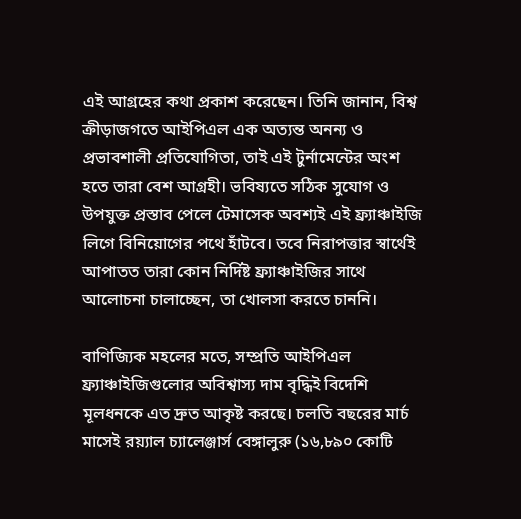এই আগ্রহের কথা প্রকাশ করেছেন। তিনি জানান, বিশ্ব ক্রীড়াজগতে আইপিএল এক অত্যন্ত অনন্য ও প্রভাবশালী প্রতিযোগিতা, তাই এই টুর্নামেন্টের অংশ হতে তারা বেশ আগ্রহী। ভবিষ্যতে সঠিক সুযোগ ও উপযুক্ত প্রস্তাব পেলে টেমাসেক অবশ্যই এই ফ্র্যাঞ্চাইজি লিগে বিনিয়োগের পথে হাঁটবে। তবে নিরাপত্তার স্বার্থেই আপাতত তারা কোন নির্দিষ্ট ফ্র্যাঞ্চাইজির সাথে আলোচনা চালাচ্ছেন, তা খোলসা করতে চাননি।

বাণিজ্যিক মহলের মতে, সম্প্রতি আইপিএল ফ্র্যাঞ্চাইজিগুলোর অবিশ্বাস্য দাম বৃদ্ধিই বিদেশি মূলধনকে এত দ্রুত আকৃষ্ট করছে। চলতি বছরের মার্চ মাসেই রয়্যাল চ্যালেঞ্জার্স বেঙ্গালুরু (১৬,৮৯০ কোটি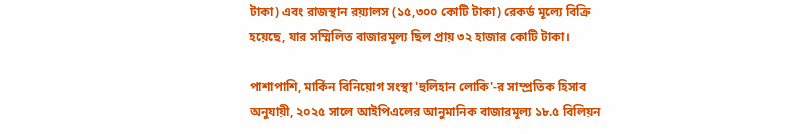টাকা) এবং রাজস্থান রয়্যালস (১৫,৩০০ কোটি টাকা) রেকর্ড মূল্যে বিক্রি হয়েছে, যার সম্মিলিত বাজারমূল্য ছিল প্রায় ৩২ হাজার কোটি টাকা।

পাশাপাশি, মার্কিন বিনিয়োগ সংস্থা 'হুলিহান লোকি'-র সাম্প্রতিক হিসাব অনুযায়ী, ২০২৫ সালে আইপিএলের আনুমানিক বাজারমূল্য ১৮.৫ বিলিয়ন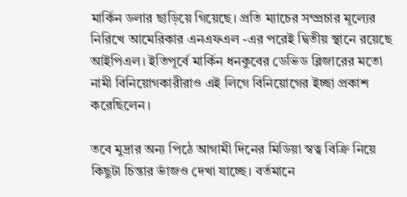মার্কিন ডলার ছাড়িয়ে গিয়েছে। প্রতি ম্যাচের সম্প্রচার মূল্যের নিরিখে আমেরিকার এনএফএল -এর পরেই দ্বিতীয় স্থানে রয়েছে আইপিএল। ইতিপূর্বে মার্কিন ধনকুবের ডেভিড ব্লিজারের মতো নামী বিনিয়োগকারীরাও এই লিগে বিনিয়োগের ইচ্ছা প্রকাশ করেছিলেন।

তবে মুদ্রার অন্য পিঠে আগামী দিনের মিডিয়া স্বত্ব বিক্রি নিয়ে কিছুটা চিন্তার ভাঁজও দেখা যাচ্ছে। বর্তমানে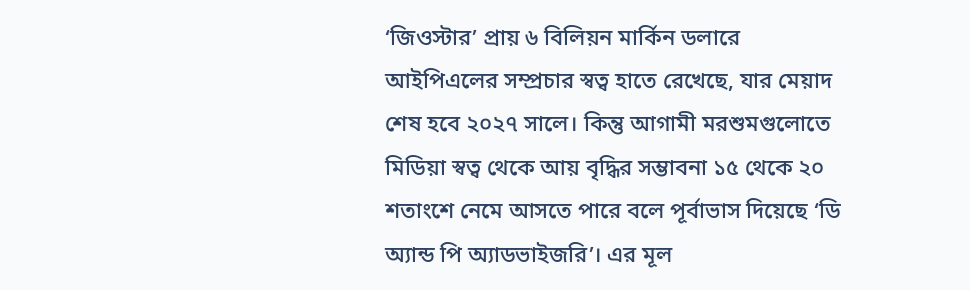‘জিওস্টার’ প্রায় ৬ বিলিয়ন মার্কিন ডলারে আইপিএলের সম্প্রচার স্বত্ব হাতে রেখেছে, যার মেয়াদ শেষ হবে ২০২৭ সালে। কিন্তু আগামী মরশুমগুলোতে মিডিয়া স্বত্ব থেকে আয় বৃদ্ধির সম্ভাবনা ১৫ থেকে ২০ শতাংশে নেমে আসতে পারে বলে পূর্বাভাস দিয়েছে ‘ডি অ্যান্ড পি অ্যাডভাইজরি’। এর মূল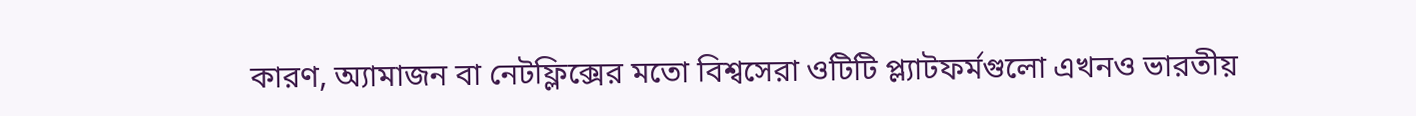কারণ, অ্যামাজন বা নেটফ্লিক্সের মতো বিশ্বসেরা ওটিটি প্ল্যাটফর্মগুলো এখনও ভারতীয়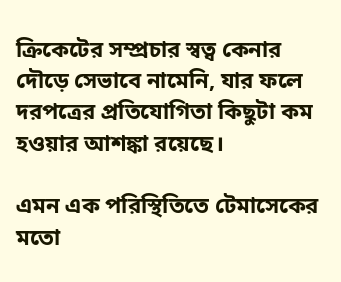ক্রিকেটের সম্প্রচার স্বত্ব কেনার দৌড়ে সেভাবে নামেনি, যার ফলে দরপত্রের প্রতিযোগিতা কিছুটা কম হওয়ার আশঙ্কা রয়েছে।

এমন এক পরিস্থিতিতে টেমাসেকের মতো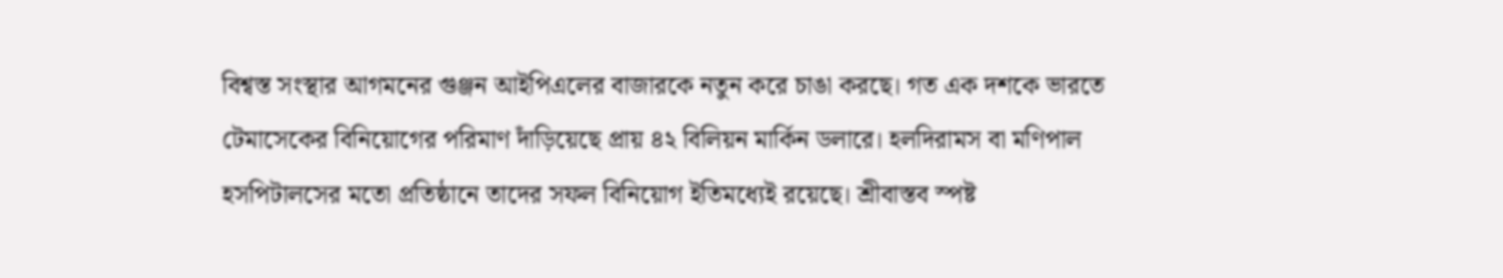বিশ্বস্ত সংস্থার আগমনের গুঞ্জন আইপিএলের বাজারকে নতুন করে চাঙা করছে। গত এক দশকে ভারতে টেমাসেকের বিনিয়োগের পরিমাণ দাঁড়িয়েছে প্রায় ৪২ বিলিয়ন মার্কিন ডলারে। হলদিরামস বা মণিপাল হসপিটালসের মতো প্রতিষ্ঠানে তাদের সফল বিনিয়োগ ইতিমধ্যেই রয়েছে। শ্রীবাস্তব স্পষ্ট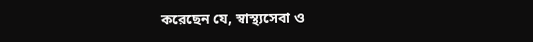করেছেন যে, স্বাস্থ্যসেবা ও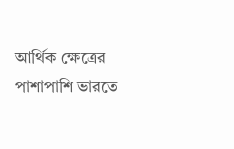আর্থিক ক্ষেত্রের পাশাপাশি ভারতে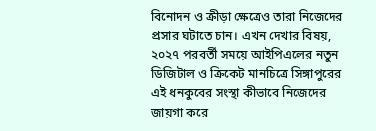বিনোদন ও ক্রীড়া ক্ষেত্রেও তারা নিজেদের প্রসার ঘটাতে চান। এখন দেখার বিষয়, ২০২৭ পরবর্তী সময়ে আইপিএলের নতুন ডিজিটাল ও ক্রিকেট মানচিত্রে সিঙ্গাপুরের এই ধনকুবের সংস্থা কীভাবে নিজেদের জায়গা করে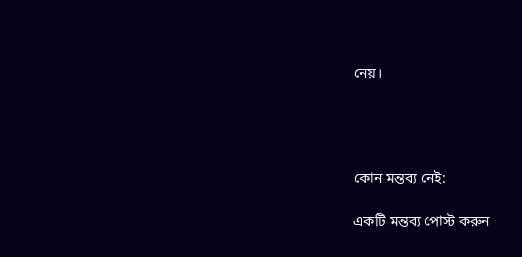নেয়।‌‌




কোন মন্তব্য নেই:

একটি মন্তব্য পোস্ট করুন